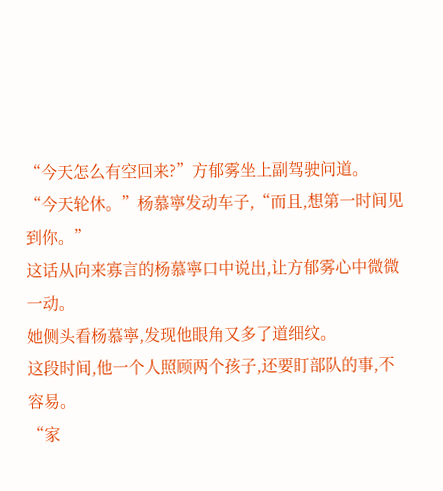“今天怎么有空回来?”方郁雾坐上副驾驶问道。
“今天轮休。”杨慕寧发动车子,“而且,想第一时间见到你。”
这话从向来寡言的杨慕寧口中说出,让方郁雾心中微微一动。
她侧头看杨慕寧,发现他眼角又多了道细纹。
这段时间,他一个人照顾两个孩子,还要盯部队的事,不容易。
“家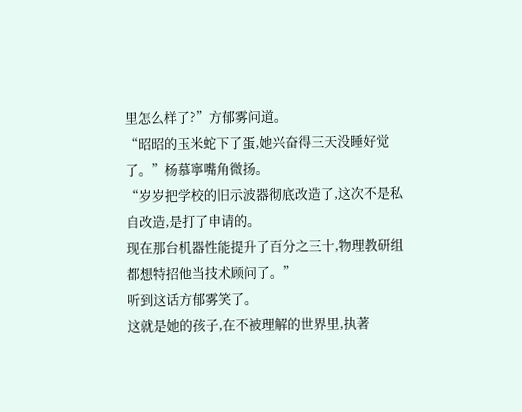里怎么样了?”方郁雾问道。
“昭昭的玉米蛇下了蛋,她兴奋得三天没睡好觉了。”杨慕寧嘴角微扬。
“岁岁把学校的旧示波器彻底改造了,这次不是私自改造,是打了申请的。
现在那台机器性能提升了百分之三十,物理教研组都想特招他当技术顾问了。”
听到这话方郁雾笑了。
这就是她的孩子,在不被理解的世界里,执著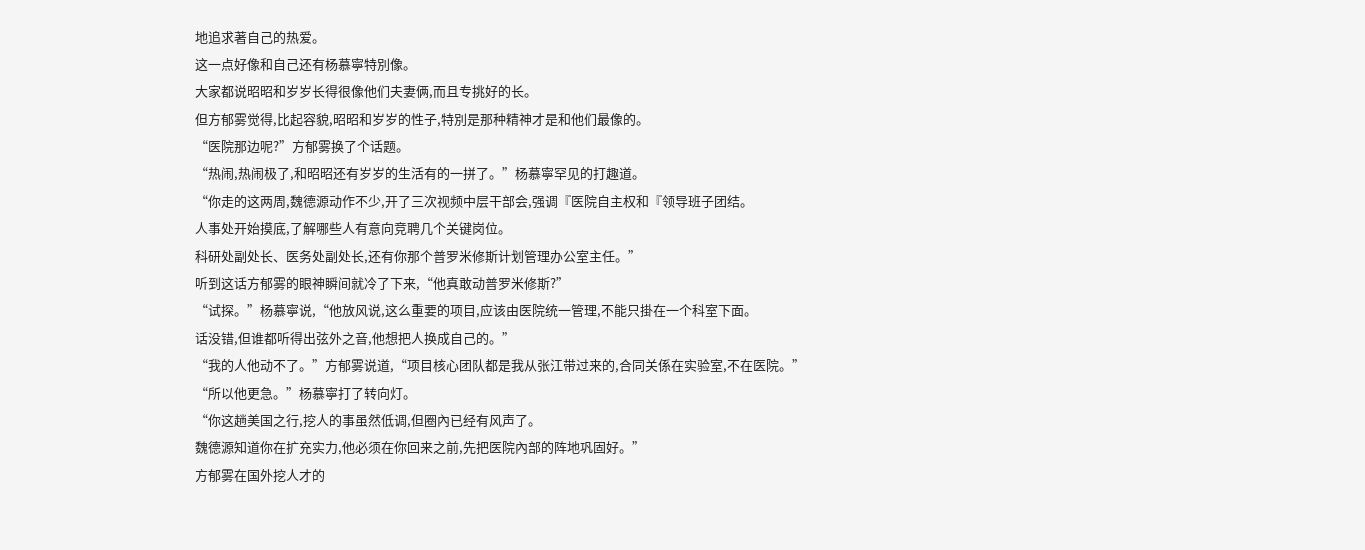地追求著自己的热爱。
这一点好像和自己还有杨慕寧特別像。
大家都说昭昭和岁岁长得很像他们夫妻俩,而且专挑好的长。
但方郁雾觉得,比起容貌,昭昭和岁岁的性子,特別是那种精神才是和他们最像的。
“医院那边呢?”方郁雾换了个话题。
“热闹,热闹极了,和昭昭还有岁岁的生活有的一拼了。”杨慕寧罕见的打趣道。
“你走的这两周,魏德源动作不少,开了三次视频中层干部会,强调『医院自主权和『领导班子团结。
人事处开始摸底,了解哪些人有意向竞聘几个关键岗位。
科研处副处长、医务处副处长,还有你那个普罗米修斯计划管理办公室主任。”
听到这话方郁雾的眼神瞬间就冷了下来,“他真敢动普罗米修斯?”
“试探。”杨慕寧说,“他放风说,这么重要的项目,应该由医院统一管理,不能只掛在一个科室下面。
话没错,但谁都听得出弦外之音,他想把人换成自己的。”
“我的人他动不了。”方郁雾说道,“项目核心团队都是我从张江带过来的,合同关係在实验室,不在医院。”
“所以他更急。”杨慕寧打了转向灯。
“你这趟美国之行,挖人的事虽然低调,但圈內已经有风声了。
魏德源知道你在扩充实力,他必须在你回来之前,先把医院內部的阵地巩固好。”
方郁雾在国外挖人才的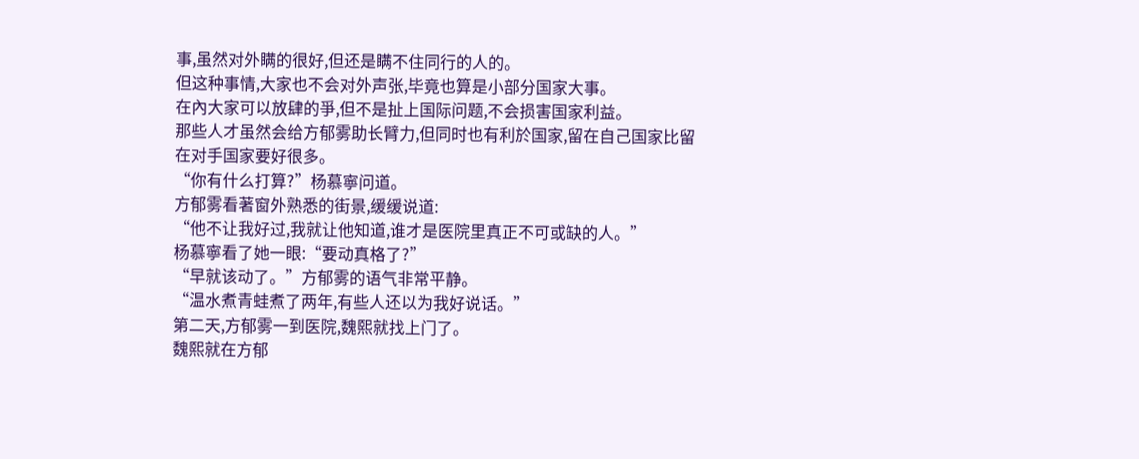事,虽然对外瞒的很好,但还是瞒不住同行的人的。
但这种事情,大家也不会对外声张,毕竟也算是小部分国家大事。
在內大家可以放肆的爭,但不是扯上国际问题,不会损害国家利益。
那些人才虽然会给方郁雾助长臂力,但同时也有利於国家,留在自己国家比留在对手国家要好很多。
“你有什么打算?”杨慕寧问道。
方郁雾看著窗外熟悉的街景,缓缓说道:
“他不让我好过,我就让他知道,谁才是医院里真正不可或缺的人。”
杨慕寧看了她一眼:“要动真格了?”
“早就该动了。”方郁雾的语气非常平静。
“温水煮青蛙煮了两年,有些人还以为我好说话。”
第二天,方郁雾一到医院,魏熙就找上门了。
魏熙就在方郁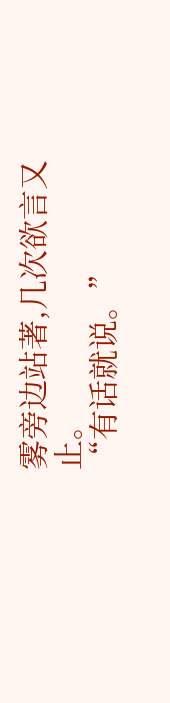雾旁边站著,几次欲言又止。
“有话就说。”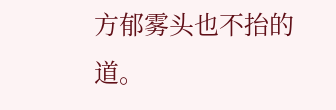方郁雾头也不抬的道。